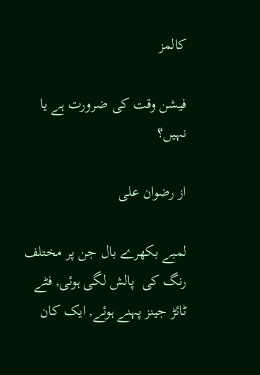کالمز

فیشن وقت کی ضرورت ہے یا نہیں؟

از رضوان علی

لمبے بکھرے بال جن پر مختلف رنگ کی  پالش لگی ہوئی, فٹے ٹائڑ جینز پہنے ہوئے, ایک کان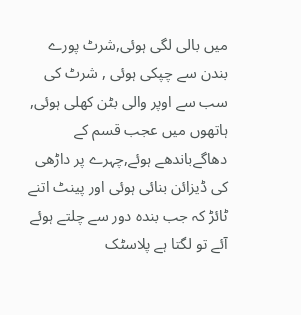میں بالی لگی ہوئی,شرٹ پورے بندن سے چپکی ہوئی , شرٹ کی سب سے اوپر والی بٹن کھلی ہوئی, ہاتھوں میں عجب قسم کے دھاگےباندھے ہوئے,چہرے پر داڑھی کی ڈیزائن بنائی ہوئی اور پینٹ اتنے ٹائڑ کہ جب بندہ دور سے چلتے ہوئے آئے تو لگتا ہے پلاسٹک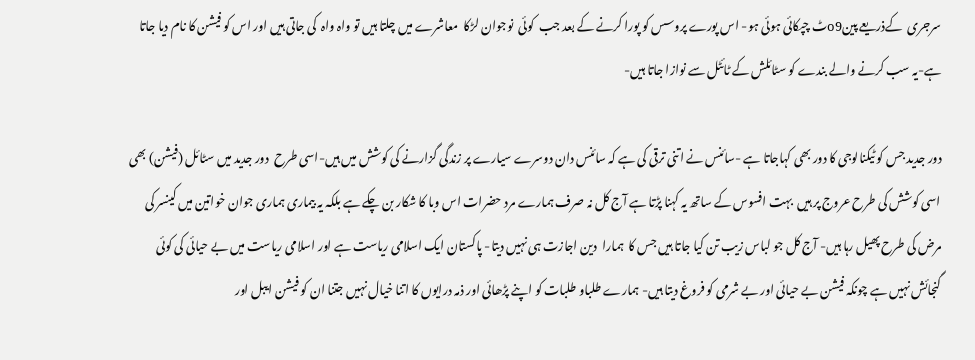سرجری  کےذریعے پینo9ٹ چپکائی ہوئی ہو- اس پورے پروسس کو پورا کرنے کے بعد جب  کوئی  نوجوان لڑکا  معاشرے میں چلتا ہیں تو واہ واہ  کی جاتی ہیں اور اس کو فیشن کا نام دیا جاتا ہے-یہ سب کرنے والے بندے کو سٹائلش کے ٹائٹل سے نوازا جاتا ہیں-

دور جدید جس کو ٹیکنالوجی کا دور بھی کہاجاتا ہے -سائنس نے اتنی ترقی کی ہے کہ سائنس دان دوسرے سیارے پر زندگی گزارنے کی کوشش میں ہیں-اسی طرح  دور جدید میں سٹائل (فیشن) بھی اسی کوشش کی طرح عروج پر ہیں  بہت افسوس کے ساتھ یہ کہنا پڑتا ہے آج کل نہ صرف ہمارے مرد حضرات اس وبا کا شکار بن چکے ہے بلکہ یہ بیماری ہماری جوان خواتین میں کینسر کی مرض کی طرح پھیل رہا ہیں- آج کل جو لباس زیب تن کیا جاتا ہیں جس کا  ہمارا  دین اجازت ہی نہیں دیتا- پاکستان ایک اسلامی ریاست ہے اور اسلامی ریاست میں بے حیائی کی کوئی گنجائش نہیں ہے چونکہ فیشن بے حیائی اور بے شرمی کو فروغ دیتا ہیں- ہمارے طلباو طلبات کو اپنے پڑھائی اور ذمہ درایوں کا اتنا خیال نہیں جتنا ان کو فیشن ایبل اور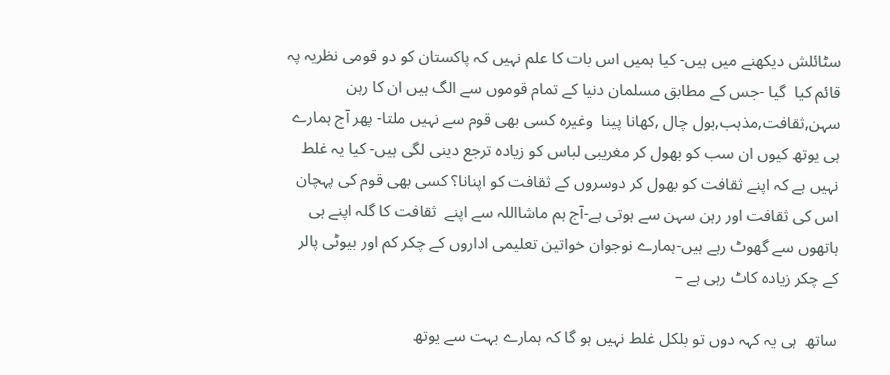سٹائلش دیکھنے میں ہیں- کیا ہمیں اس بات کا علم نہیں کہ پاکستان کو دو قومی نظریہ پہ قائم کیا  گیا -جس کے مطابق مسلمان دنیا کے تمام قوموں سے الگ ہیں ان کا رہن سہن,ثقافت,مذہب,بول چال ,کھانا پینا  وغیرہ کسی بھی قوم سے نہیں ملتا- پھر آج ہمارے ہی یوتھ کیوں ان سب کو بھول کر مغریبی لباس کو زیادہ ترجع دینی لگی ہیں- کیا یہ غلط نہیں ہے کہ اپنے ثقافت کو بھول کر دوسروں کے ثقافت کو اپنانا؟ کسی بھی قوم کی پہچان اس کی ثقافت اور رہن سہن سے ہوتی ہے-آج ہم ماشااللہ سے اپنے  ثقافت کا گلہ اپنے ہی ہاتھوں سے گھوٹ رہے ہیں-ہمارے نوجوان خواتین تعلیمی اداروں کے چکر کم اور بیوٹی پالر کے چکر زیادہ کاٹ رہی ہے –

ساتھ  ہی یہ کہہ دوں تو بلکل غلط نہیں ہو گا کہ ہمارے بہت سے یوتھ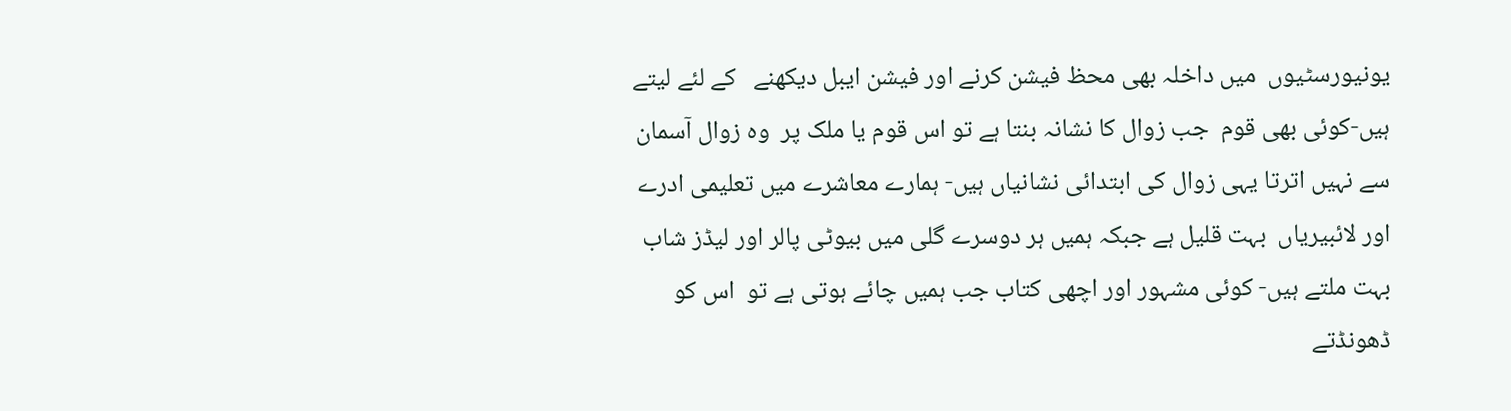یونیورسٹیوں  میں داخلہ بھی محظ فیشن کرنے اور فیشن ایبل دیکھنے   کے لئے لیتے ہیں-کوئی بھی قوم  جب زوال کا نشانہ بنتا ہے تو اس قوم یا ملک پر  وہ زوال آسمان سے نہیں اترتا یہی زوال کی ابتدائی نشانیاں ہیں- ہمارے معاشرے میں تعلیمی ادرے اور لائبیریاں  بہت قلیل ہے جبکہ ہمیں ہر دوسرے گلی میں بیوٹی پالر اور لیڈز شاب بہت ملتے ہیں- کوئی مشہور اور اچھی کتاب جب ہمیں چائے ہوتی ہے تو  اس کو ڈھونڈتے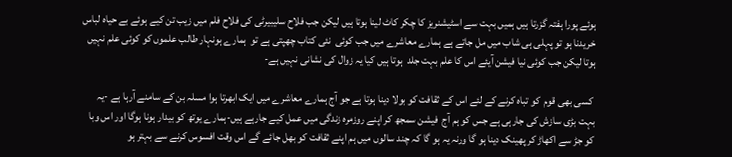ہوئے پورا ہفتہ گزرتا ہیں ہمیں بہت سے اسٹیشنریز کا چکر کاٹ لینا ہوتا ہیں لیکن جب فلاح سلیبیرٹی کی فلاح فلم میں زیب تن کیے ہوئے بے حیاہ لباس  خریدنا ہو تو پہلی ہی شاب میں مل جاتے ہے ہمارے معاشرے میں جب کوئی  نئی کتاب چھپتی ہے تو  ہمارے ہونہار طالب علموں کو کوئی علم نہیں ہوتا لیکن جب کوئی نیا فیشن آیئے اس کا علم بہت جلد  ہوتا ہیں کیا یہ زوال کی نشانی نہیں ہے-

 کسی بھی قوم  کو تباہ کرنے کے لئے اس کے ثقافت کو بولا دینا ہوتا ہے جو آج ہمارے معاشرے میں ایک ابھرتا ہوا مسلہ بن کے سامنے آرہا ہے -یہ بہت بڑی سازش کی جارہی ہے جس کو ہم آج  فیشن سمجھ کر اپنے روزمرہ زندگی میں عمل کیے جارہے ہیں-ہمارے یوتھ کو بیدار ہونا ہوگا اور اس وبا کو جڑ سے اکھاڑ کر پھینک دینا ہو گا ورنہ یہ ہو گا کہ چند سالوں میں ہم اپنے ثقافت کو بھل جائے گے اس وقت افسوس کرنے سے بہتر ہو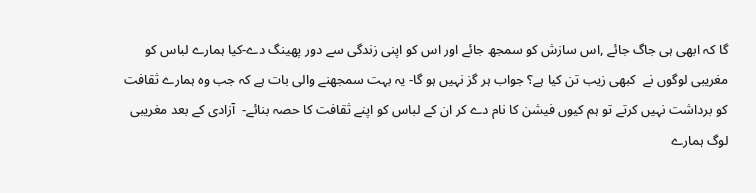گا کہ ابھی ہی جاگ جائے ,اس سازش کو سمجھ جائے اور اس کو اپنی زندگی سے دور پھینگ دے-کیا ہمارے لباس کو مغریبی لوگوں نے  کبھی زیب تن کیا ہے؟ جواب ہر گز نہیں ہو گا- یہ بہت سمجھنے والی بات ہے کہ جب وہ ہمارے ثقافت کو برداشت نہیں کرتے تو ہم کیوں فیشن کا نام دے کر ان کے لباس کو اپنے ثقافت کا حصہ بنائے-  آزادی کے بعد مغریبی لوگ ہمارے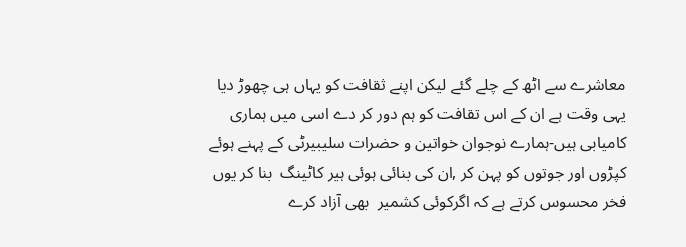معاشرے سے اٹھ کے چلے گئے لیکن اپنے ثقافت کو یہاں ہی چھوڑ دیا یہی وقت ہے ان کے اس تقافت کو ہم دور کر دے اسی میں ہماری کامیابی ہیں-ہمارے نوجوان خواتین و حضرات سلیبیرٹی کے پہنے ہوئے کپڑوں اور جوتوں کو پہن کر ,ان کی بنائی ہوئی ہیر کاٹینگ  بنا کر یوں فخر محسوس کرتے ہے کہ اگرکوئی کشمیر  بھی آزاد کرے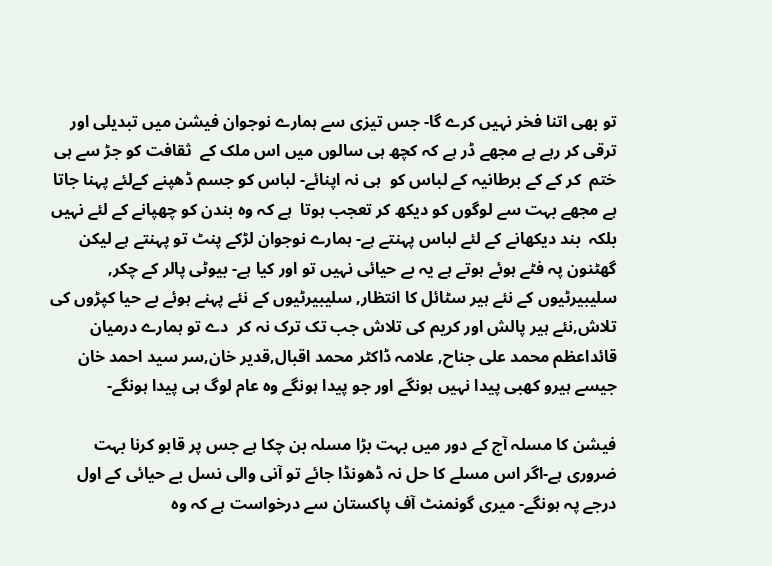تو بھی اتنا فخر نہیں کرے گا- جس تیزی سے ہمارے نوجوان فیشن میں تبدیلی اور ترقی کر رہے ہے مجھے ڈر ہے کہ کچھ ہی سالوں میں اس ملک کے  ثقافت کو جڑ سے ہی ختم  کر کے کے برطانیہ کے لباس کو  ہی نہ اپنائے- لباس کو جسم ڈھپنے کےلئے پہنا جاتا ہے مجھے بہت سے لوگوں کو دیکھ کر تعجب ہوتا  ہے کہ وہ بندن کو چھپانے کے لئے نہیں بلکہ  بند دیکھانے کے لئے لباس پہنتے ہے- ہمارے نوجوان لڑکے پنٹ تو پہنتے ہے لیکن گھٹنون پہ فٹے ہوئے ہوتے ہے یہ بے حیائی نہیں تو اور کیا ہے- بیوٹی پالر کے چکر, سلیبیرٹیوں کے نئے ہیر سٹائل کا انتظار, سلیبیرٹیوں کے نئے پہنے ہوئے بے حیا کپڑوں کی تلاش,نئے ہیر پالش اور کریم کی تلاش جب تک ترک نہ کر  دے تو ہمارے درمیان قائداعظم محمد علی جناح, علامہ ڈاکٹر محمد اقبال,قدیر خان,سر سید احمد خان جیسے ہیرو کھبی پیدا نہیں ہونگے اور جو پیدا ہونگے وہ عام لوگ ہی پیدا ہونگے-

فیشن کا مسلہ آج کے دور میں بہت بڑا مسلہ بن چکا ہے جس پر قابو کرنا بہت ضروری ہے-اگر اس مسلے کا حل نہ ڈھونڈا جائے تو آنی والی نسل بے حیائی کے اول درجے پہ ہونگے- میری گونمنٹ آف پاکستان سے درخواست ہے کہ وہ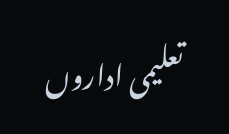تعلیمی اداروں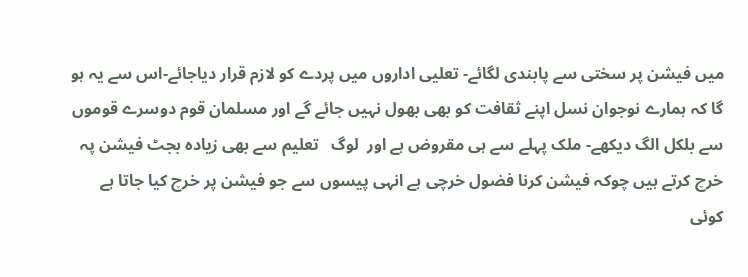میں فیشن پر سختی سے پابندی لگائے- تعلیی اداروں میں پردے کو لازم قرار دیاجائے-اس سے یہ ہو گا کہ ہمارے نوجوان نسل اپنے ثقافت کو بھی بھول نہیں جائے گے اور مسلمان قوم دوسرے قوموں سے بلکل الگ دیکھے- ملک پہلے سے ہی مقروض ہے اور  لوگ   تعلیم سے بھی زیادہ بجٹ فیشن پہ خرچ کرتے ہیں چوکہ فیشن کرنا فضول خرچی ہے انہی پیسوں سے جو فیشن پر خرچ کیا جاتا ہے کوئی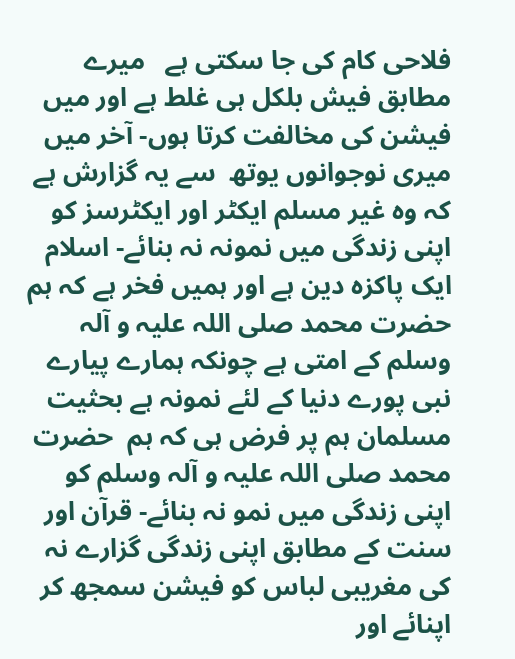فلاحی کام کی جا سکتی ہے   میرے مطابق فیش بلکل ہی غلط ہے اور میں فیشن کی مخالفت کرتا ہوں- آخر میں میری نوجوانوں یوتھ  سے یہ گزارش ہے کہ وہ غیر مسلم ایکٹر اور ایکٹرسز کو اپنی زندگی میں نمونہ نہ بنائے- اسلام ایک پاکزہ دین ہے اور ہمیں فخر ہے کہ ہم  حضرت محمد صلی اللہ علیہ و آلہ وسلم کے امتی ہے چونکہ ہمارے پیارے نبی پورے دنیا کے لئے نمونہ ہے بحثیت مسلمان ہم پر فرض ہی کہ ہم  حضرت محمد صلی اللہ علیہ و آلہ وسلم کو اپنی زندگی میں نمو نہ بنائے- قرآن اور سنت کے مطابق اپنی زندگی گزارے نہ کی مغریبی لباس کو فیشن سمجھ کر اپنائے اور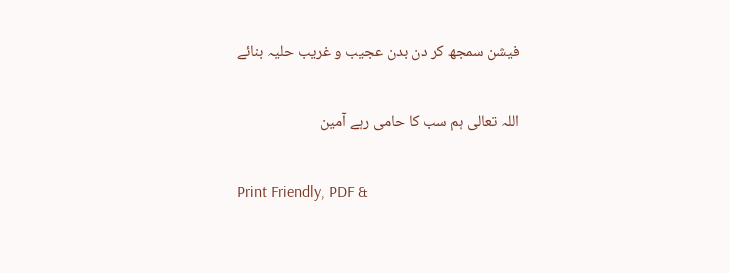فیشن سمجھ کر دن بدن عجیب و غریب حلیہ بنائے

اللہ تعالی ہم سب کا حامی رہے آمین

Print Friendly, PDF &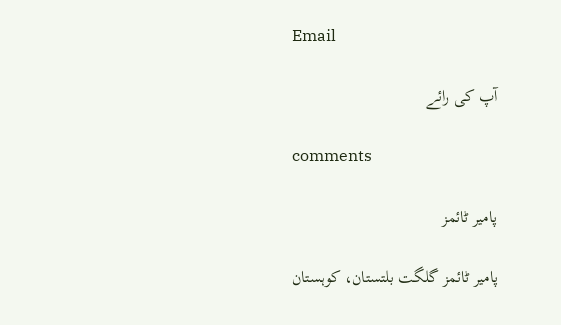Email

آپ کی رائے

comments

پامیر ٹائمز

پامیر ٹائمز گلگت بلتستان، کوہستان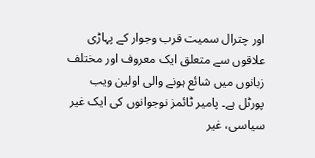اور چترال سمیت قرب وجوار کے پہاڑی علاقوں سے متعلق ایک معروف اور مختلف زبانوں میں شائع ہونے والی اولین ویب پورٹل ہے۔ پامیر ٹائمز نوجوانوں کی ایک غیر سیاسی، غیر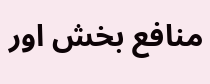منافع بخش اور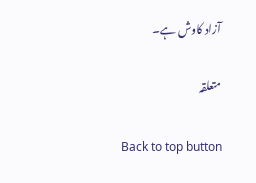آزاد کاوش ہے۔

متعلقہ

Back to top button